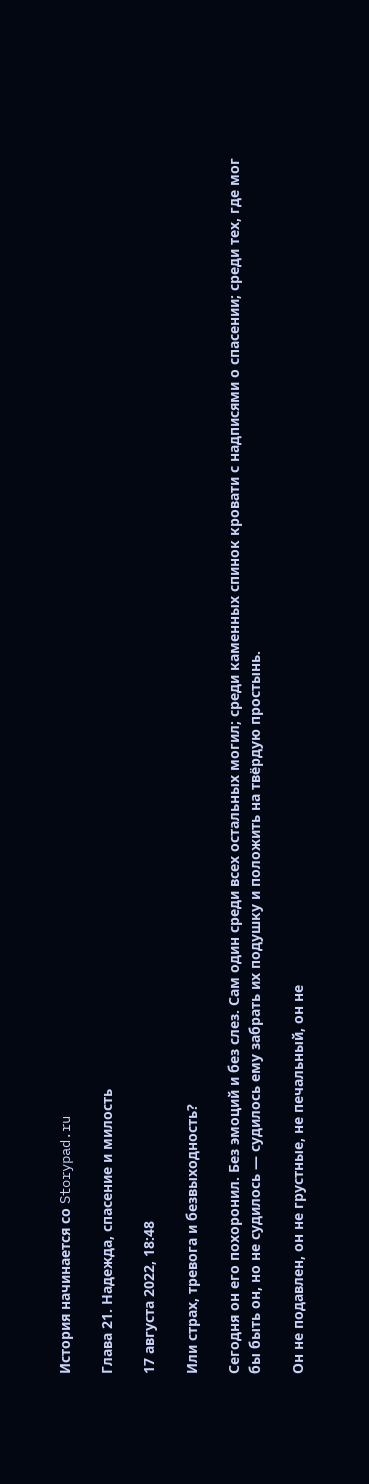История начинается со Storypad.ru

Глава 21. Надежда, спасение и милость

17 августа 2022, 18:48

Или страх, тревога и безвыходность?

Сегодня он его похоронил. Без эмоций и без слез. Сам один среди всех остальных могил; среди каменных спинок кровати с надписями о спасении; среди тех, где мог бы быть он, но не судилось — судилось ему забрать их подушку и положить на твёрдую простынь.

Он не подавлен, он не грустные, не печальный, он не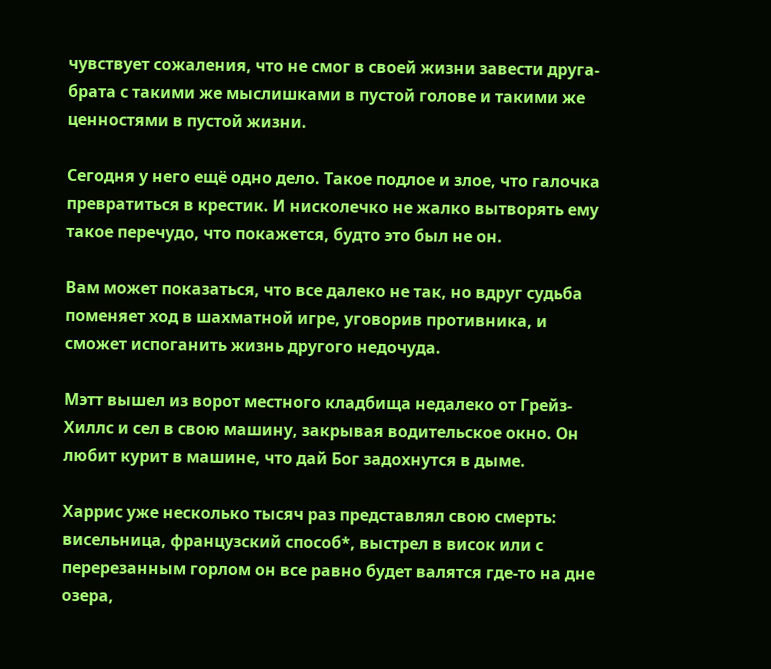чувствует сожаления, что не смог в своей жизни завести друга-брата с такими же мыслишками в пустой голове и такими же ценностями в пустой жизни.

Сегодня у него ещё одно дело. Такое подлое и злое, что галочка превратиться в крестик. И нисколечко не жалко вытворять ему такое перечудо, что покажется, будто это был не он.

Вам может показаться, что все далеко не так, но вдруг судьба поменяет ход в шахматной игре, уговорив противника, и сможет испоганить жизнь другого недочуда.

Мэтт вышел из ворот местного кладбища недалеко от Грейз-Хиллс и сел в свою машину, закрывая водительское окно. Он любит курит в машине, что дай Бог задохнутся в дыме.

Харрис уже несколько тысяч раз представлял свою смерть: висельница, французский способ*, выстрел в висок или с перерезанным горлом он все равно будет валятся где-то на дне озера,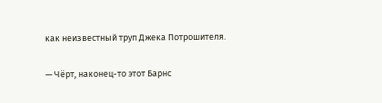как неизвестный труп Джека Потрошителя.

— Чёрт, наконец-то этот Барнс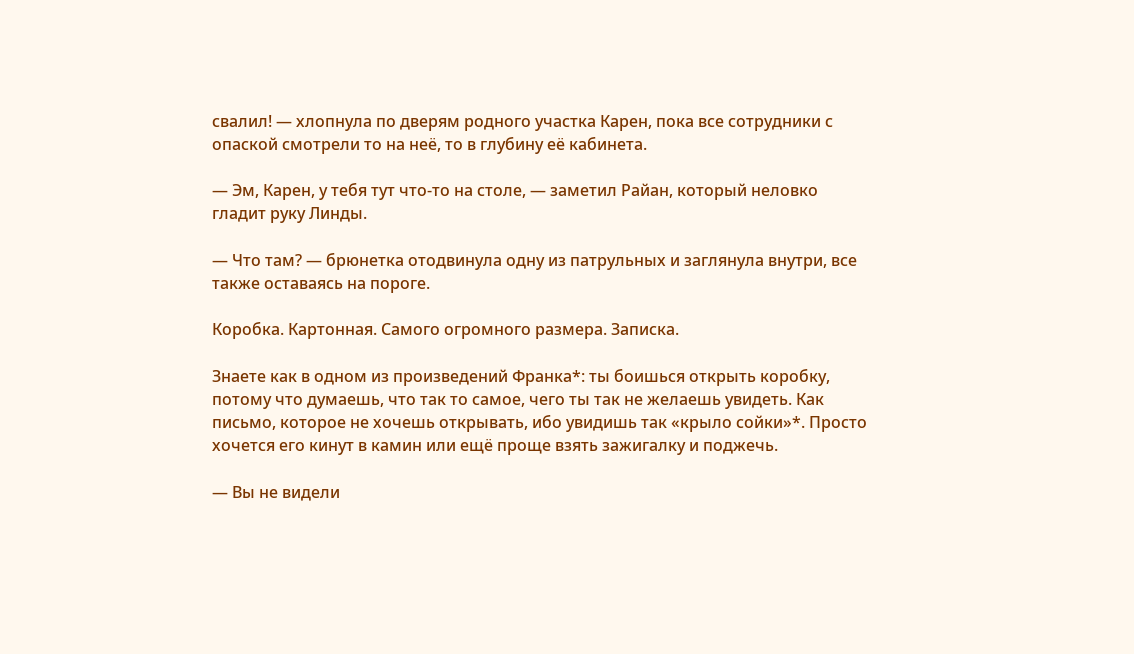свалил! — хлопнула по дверям родного участка Карен, пока все сотрудники с опаской смотрели то на неё, то в глубину её кабинета.

— Эм, Карен, у тебя тут что-то на столе, — заметил Райан, который неловко гладит руку Линды.

— Что там? — брюнетка отодвинула одну из патрульных и заглянула внутри, все также оставаясь на пороге.

Коробка. Картонная. Самого огромного размера. Записка.

Знаете как в одном из произведений Франка*: ты боишься открыть коробку, потому что думаешь, что так то самое, чего ты так не желаешь увидеть. Как письмо, которое не хочешь открывать, ибо увидишь так «крыло сойки»*. Просто хочется его кинут в камин или ещё проще взять зажигалку и поджечь.

— Вы не видели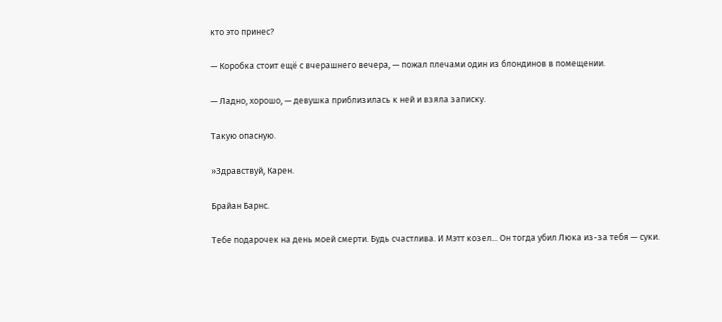кто это принес?

— Коробка стоит ещё с вчерашнего вечера, — пожал плечами один из блондинов в помещении.

— Ладно, хорошо, — девушка приблизилась к ней и взяла записку.

Такую опасную.

»Здравствуй, Карен.

Брайан Барнс.

Тебе подарочек на день моей смерти. Будь счастлива. И Мэтт козел... Он тогда убил Люка из-за тебя — суки.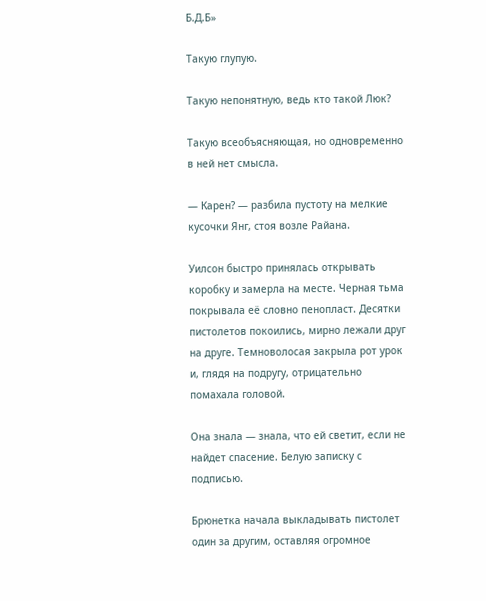Б.Д.Б»

Такую глупую.

Такую непонятную, ведь кто такой Люк?

Такую всеобъясняющая, но одновременно в ней нет смысла.

— Карен? — разбила пустоту на мелкие кусочки Янг, стоя возле Райана.

Уилсон быстро принялась открывать коробку и замерла на месте. Черная тьма покрывала её словно пенопласт. Десятки пистолетов покоились, мирно лежали друг на друге. Темноволосая закрыла рот урок и, глядя на подругу, отрицательно помахала головой.

Она знала — знала, что ей светит, если не найдет спасение. Белую записку с подписью.

Брюнетка начала выкладывать пистолет один за другим, оставляя огромное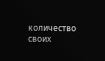количество своих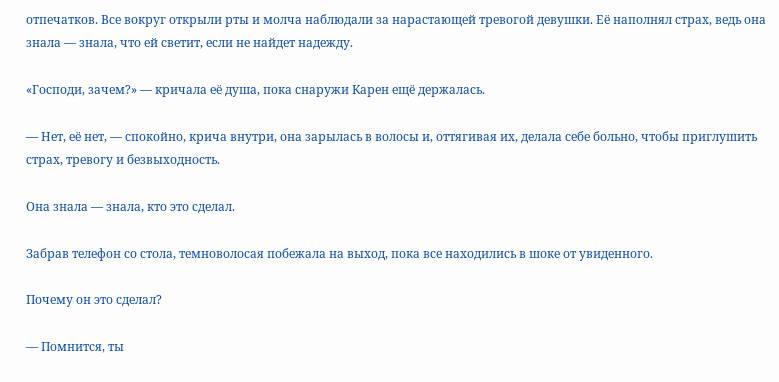отпечатков. Все вокруг открыли рты и молча наблюдали за нарастающей тревогой девушки. Её наполнял страх, ведь она знала — знала, что ей светит, если не найдет надежду.

«Господи, зачем?» — кричала её душа, пока снаружи Карен ещё держалась.

— Нет, её нет, — спокойно, крича внутри, она зарылась в волосы и, оттягивая их, делала себе больно, чтобы приглушить страх, тревогу и безвыходность.

Она знала — знала, кто это сделал.

Забрав телефон со стола, темноволосая побежала на выход, пока все находились в шоке от увиденного.

Почему он это сделал?

— Помнится, ты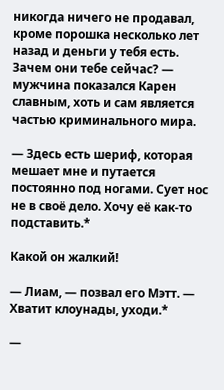никогда ничего не продавал, кроме порошка несколько лет назад и деньги у тебя есть. Зачем они тебе сейчас? — мужчина показался Карен славным, хоть и сам является частью криминального мира.

— Здесь есть шериф, которая мешает мне и путается постоянно под ногами. Сует нос не в своё дело. Хочу её как-то подставить.*

Какой он жалкий!

— Лиам, — позвал его Мэтт. — Хватит клоунады, уходи.*

—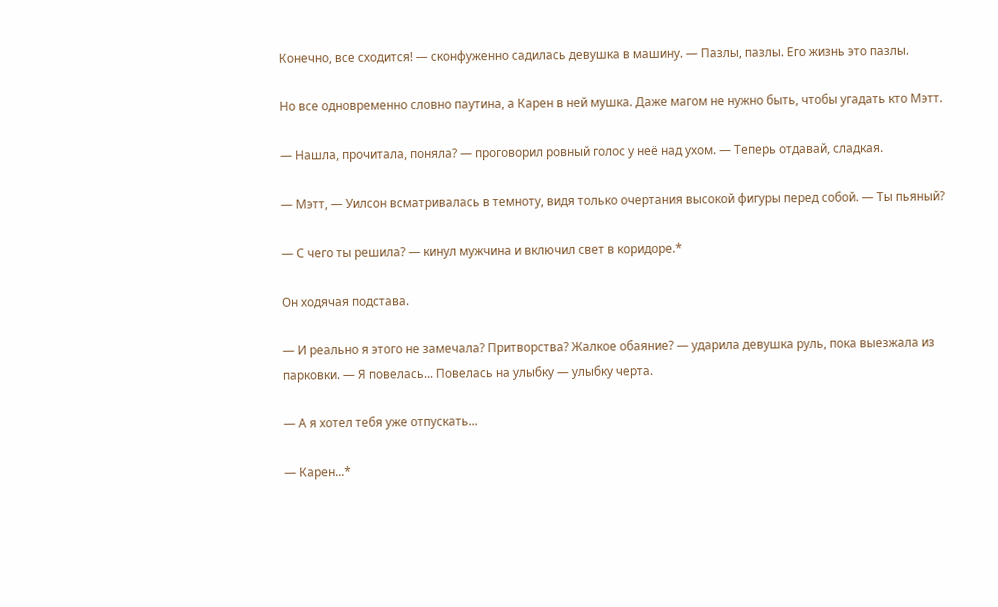Конечно, все сходится! — сконфуженно садилась девушка в машину. — Пазлы, пазлы. Его жизнь это пазлы.

Но все одновременно словно паутина, а Карен в ней мушка. Даже магом не нужно быть, чтобы угадать кто Мэтт.

— Нашла, прочитала, поняла? — проговорил ровный голос у неё над ухом. — Теперь отдавай, сладкая.

— Мэтт, — Уилсон всматривалась в темноту, видя только очертания высокой фигуры перед собой. — Ты пьяный?

— С чего ты решила? — кинул мужчина и включил свет в коридоре.*

Он ходячая подстава.

— И реально я этого не замечала? Притворства? Жалкое обаяние? — ударила девушка руль, пока выезжала из парковки. — Я повелась... Повелась на улыбку — улыбку черта.

— А я хотел тебя уже отпускать...

— Карен...*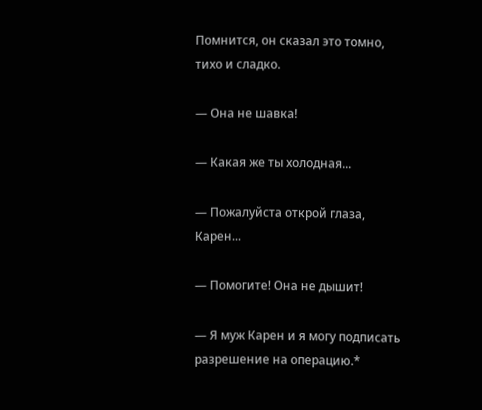Помнится, он сказал это томно, тихо и сладко.

— Она не шавка!

— Какая же ты холодная...

— Пожалуйста открой глаза, Карен...

— Помогите! Она не дышит!

— Я муж Карен и я могу подписать разрешение на операцию.*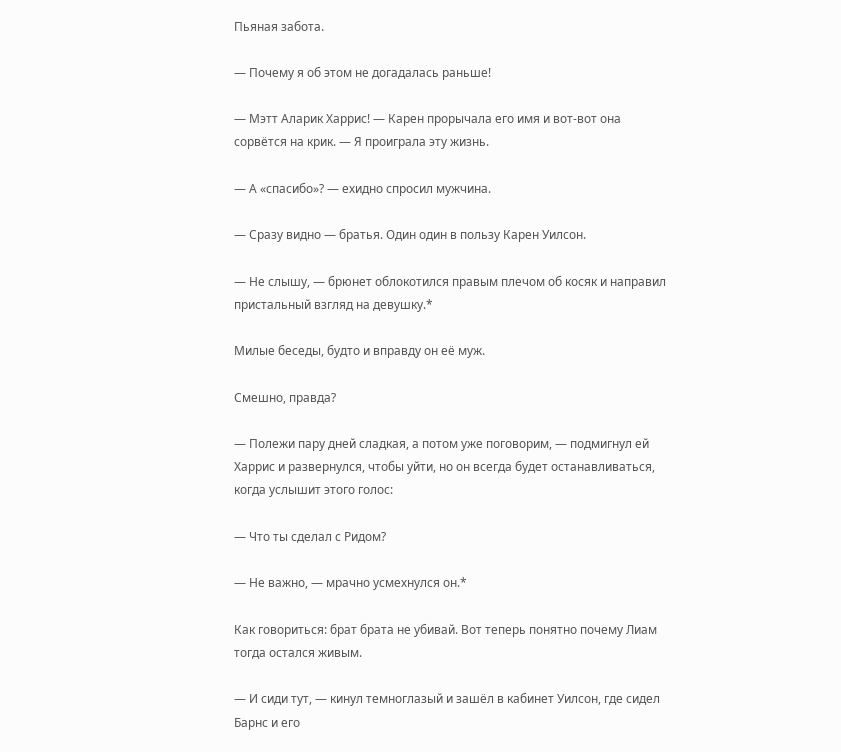Пьяная забота.

— Почему я об этом не догадалась раньше!

— Мэтт Аларик Харрис! — Карен прорычала его имя и вот-вот она сорвётся на крик. — Я проиграла эту жизнь.

— А «спасибо»? — ехидно спросил мужчина.

— Сразу видно — братья. Один один в пользу Карен Уилсон.

— Не слышу, — брюнет облокотился правым плечом об косяк и направил пристальный взгляд на девушку.*

Милые беседы, будто и вправду он её муж.

Смешно, правда?

— Полежи пару дней сладкая, а потом уже поговорим, — подмигнул ей Харрис и развернулся, чтобы уйти, но он всегда будет останавливаться, когда услышит этого голос:

— Что ты сделал с Ридом?

— Не важно, — мрачно усмехнулся он.*

Как говориться: брат брата не убивай. Вот теперь понятно почему Лиам тогда остался живым.

— И сиди тут, — кинул темноглазый и зашёл в кабинет Уилсон, где сидел Барнс и его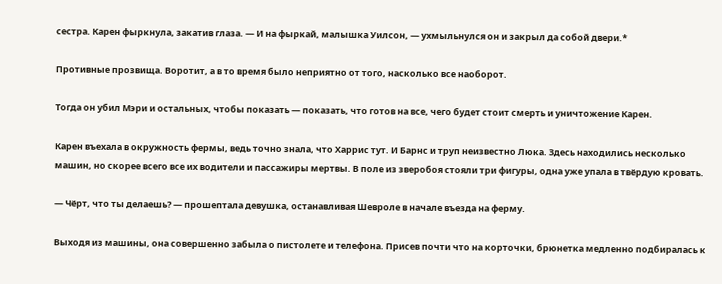сестра. Карен фыркнула, закатив глаза. — И на фыркай, малышка Уилсон, — ухмыльнулся он и закрыл да собой двери.*

Противные прозвища. Воротит, а в то время было неприятно от того, насколько все наоборот.

Тогда он убил Мэри и остальных, чтобы показать — показать, что готов на все, чего будет стоит смерть и уничтожение Карен.

Карен въехала в окружность фермы, ведь точно знала, что Харрис тут. И Барнс и труп неизвестно Люка. Здесь находились несколько машин, но скорее всего все их водители и пассажиры мертвы. В поле из зверобоя стояли три фигуры, одна уже упала в твёрдую кровать.

— Чёрт, что ты делаешь? — прошептала девушка, останавливая Шевроле в начале въезда на ферму.

Выходя из машины, она совершенно забыла о пистолете и телефона. Присев почти что на корточки, брюнетка медленно подбиралась к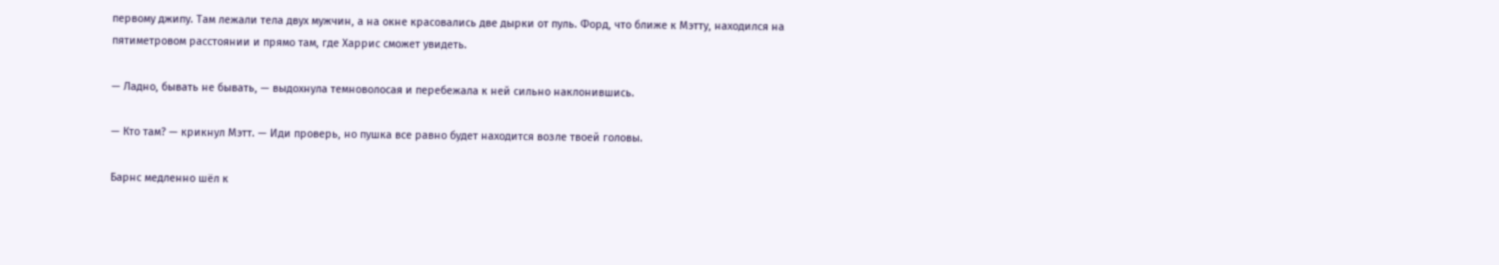первому джипу. Там лежали тела двух мужчин, а на окне красовались две дырки от пуль. Форд, что ближе к Мэтту, находился на пятиметровом расстоянии и прямо там, где Харрис сможет увидеть.

— Ладно, бывать не бывать, — выдохнула темноволосая и перебежала к ней сильно наклонившись.

— Кто там? — крикнул Мэтт. — Иди проверь, но пушка все равно будет находится возле твоей головы.

Барнс медленно шёл к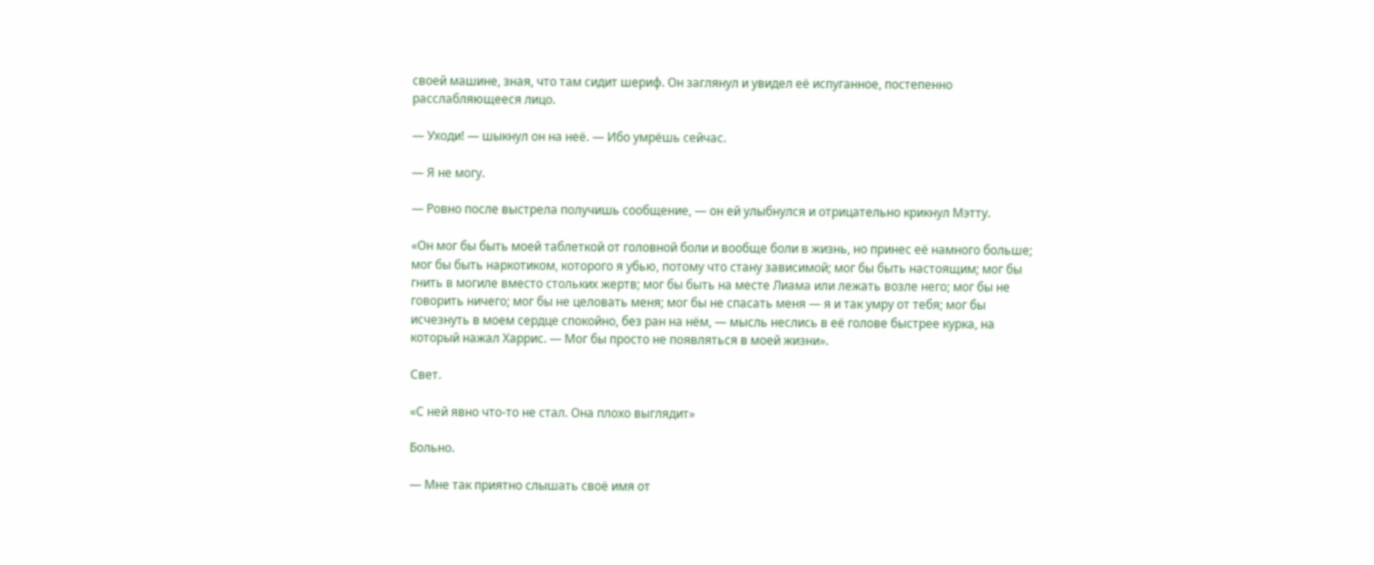своей машине, зная, что там сидит шериф. Он заглянул и увидел её испуганное, постепенно расслабляющееся лицо.

— Уходи! — шыкнул он на неё. — Ибо умрёшь сейчас.

— Я не могу.

— Ровно после выстрела получишь сообщение, — он ей улыбнулся и отрицательно крикнул Мэтту.

«Он мог бы быть моей таблеткой от головной боли и вообще боли в жизнь, но принес её намного больше; мог бы быть наркотиком, которого я убью, потому что стану зависимой; мог бы быть настоящим; мог бы гнить в могиле вместо стольких жертв; мог бы быть на месте Лиама или лежать возле него; мог бы не говорить ничего; мог бы не целовать меня; мог бы не спасать меня — я и так умру от тебя; мог бы исчезнуть в моем сердце спокойно, без ран на нём, — мысль неслись в её голове быстрее курка, на который нажал Харрис. — Мог бы просто не появляться в моей жизни».

Свет.

«С ней явно что-то не стал. Она плохо выглядит»

Больно.

— Мне так приятно слышать своё имя от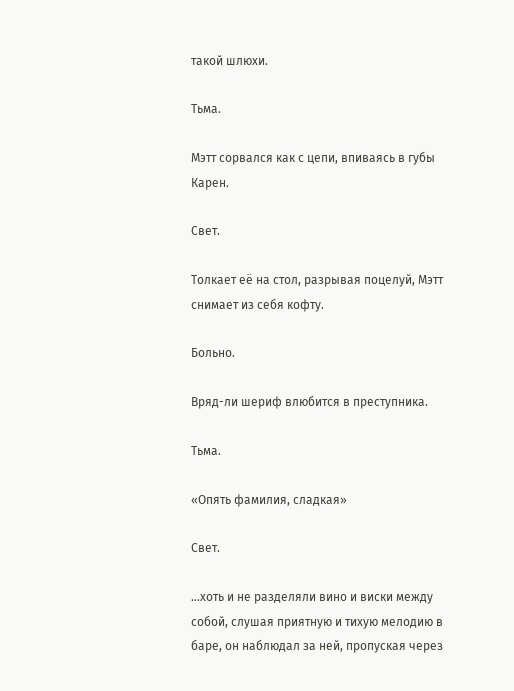такой шлюхи.

Тьма.

Мэтт сорвался как с цепи, впиваясь в губы Карен.

Свет.

Толкает её на стол, разрывая поцелуй, Мэтт снимает из себя кофту.

Больно.

Вряд-ли шериф влюбится в преступника.

Тьма.

«Опять фамилия, сладкая»

Свет.

...хоть и не разделяли вино и виски между собой, слушая приятную и тихую мелодию в баре, он наблюдал за ней, пропуская через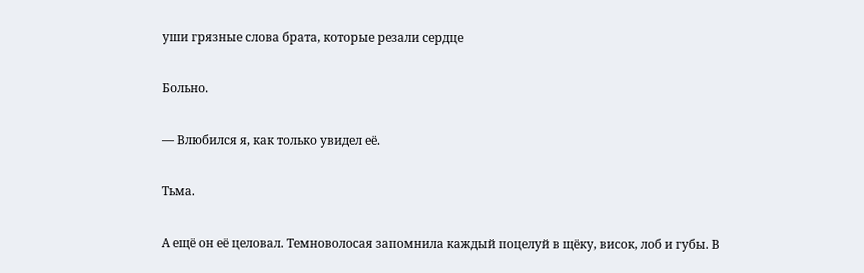уши грязные слова брата, которые резали сердце

Больно.

— Влюбился я, как только увидел её.

Тьма.

А ещё он её целовал. Темноволосая запомнила каждый поцелуй в щёку, висок, лоб и губы. В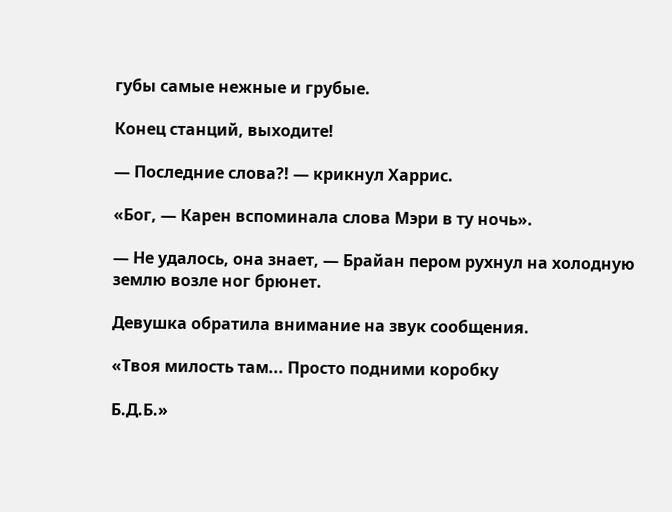губы самые нежные и грубые.

Конец станций, выходите!

— Последние слова?! — крикнул Харрис.

«Бог, — Карен вспоминала слова Мэри в ту ночь».

— Не удалось, она знает, — Брайан пером рухнул на холодную землю возле ног брюнет.

Девушка обратила внимание на звук сообщения.

«Твоя милость там... Просто подними коробку

Б.Д.Б.»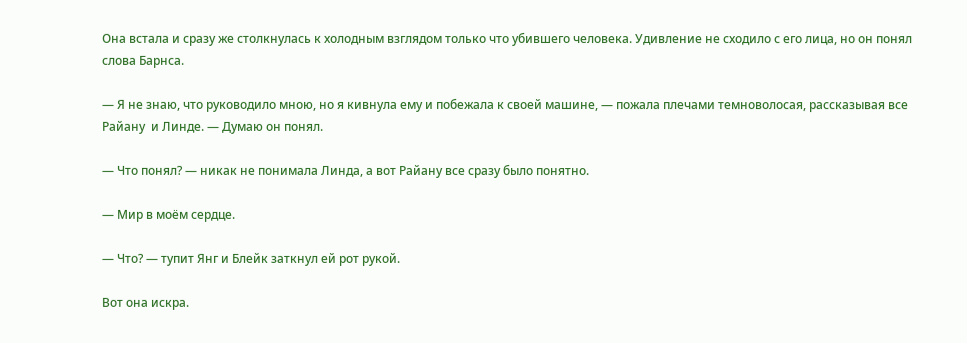Она встала и сразу же столкнулась к холодным взглядом только что убившего человека. Удивление не сходило с его лица, но он понял слова Барнса.

— Я не знаю, что руководило мною, но я кивнула ему и побежала к своей машине, — пожала плечами темноволосая, рассказывая все Райану  и Линде. — Думаю он понял.

— Что понял? — никак не понимала Линда, а вот Райану все сразу было понятно.

— Мир в моём сердце.

— Что? — тупит Янг и Блейк заткнул ей рот рукой.

Вот она искра.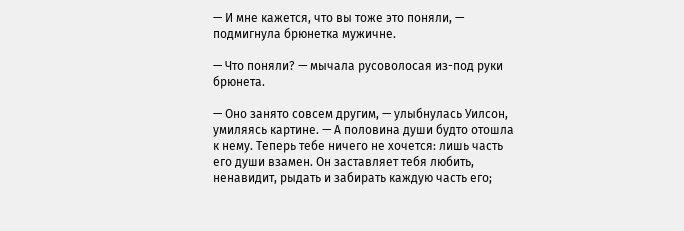— И мне кажется, что вы тоже это поняли, — подмигнула брюнетка мужичне.

— Что поняли? — мычала русоволосая из-под руки брюнета.

— Оно занято совсем другим, — улыбнулась Уилсон, умиляясь картине. — А половина души будто отошла к нему. Теперь тебе ничего не хочется: лишь часть его души взамен. Он заставляет тебя любить, ненавидит, рыдать и забирать каждую часть его;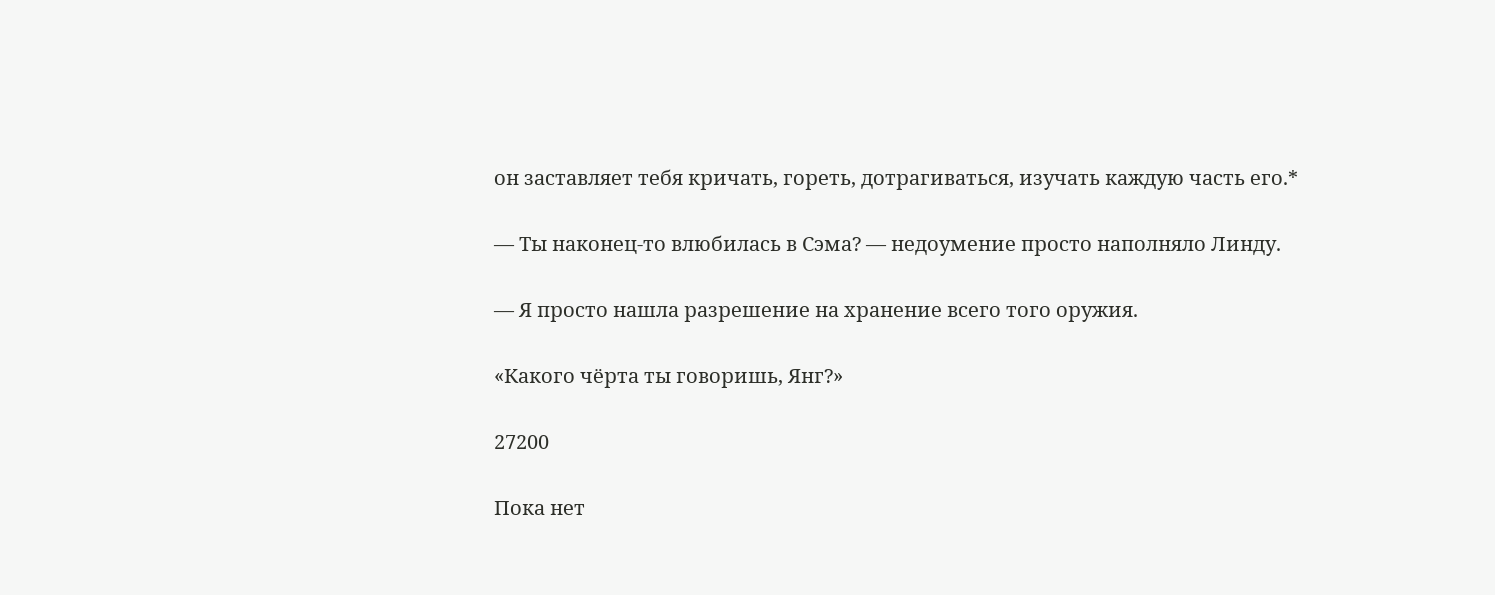он заставляет тебя кричать, гореть, дотрагиваться, изучать каждую часть его.*

— Ты наконец-то влюбилась в Сэма? — недоумение просто наполняло Линду.

— Я просто нашла разрешение на хранение всего того оружия.

«Какого чёрта ты говоришь, Янг?»

27200

Пока нет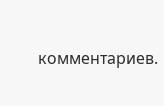комментариев.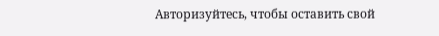Авторизуйтесь, чтобы оставить свой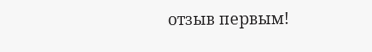отзыв первым!